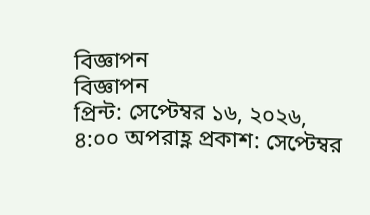বিজ্ঞাপন
বিজ্ঞাপন
প্রিন্ট: সেপ্টেম্বর ১৬, ২০২৬, ৪:০০ অপরাহ্ণ প্রকাশ: সেপ্টেম্বর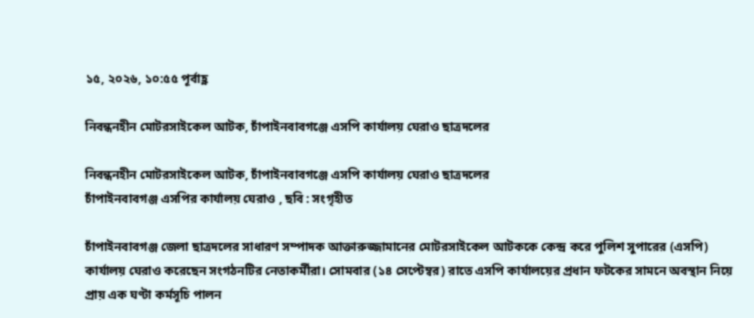১৫, ২০২৬, ১০:৫৫ পূর্বাহ্ণ

নিবন্ধনহীন মোটরসাইকেল আটক, চাঁপাইনবাবগঞ্জে এসপি কার্যালয় ঘেরাও ছাত্রদলের

নিবন্ধনহীন মোটরসাইকেল আটক, চাঁপাইনবাবগঞ্জে এসপি কার্যালয় ঘেরাও ছাত্রদলের
চাঁপাইনবাবগঞ্জ এসপির কার্যালয় ঘেরাও , ছবি : সংগৃহীত

চাঁপাইনবাবগঞ্জ জেলা ছাত্রদলের সাধারণ সম্পাদক আক্তারুজ্জামানের মোটরসাইকেল আটককে কেন্দ্র করে পুলিশ সুপারের (এসপি) কার্যালয় ঘেরাও করেছেন সংগঠনটির নেতাকর্মীরা। সোমবার (১৪ সেপ্টেম্বর) রাতে এসপি কার্যালয়ের প্রধান ফটকের সামনে অবস্থান নিয়ে প্রায় এক ঘণ্টা কর্মসূচি পালন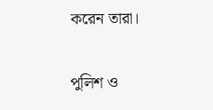করেন তারা।

পুলিশ ও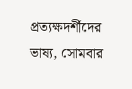প্রত্যক্ষদর্শীদের ভাষ্য, সোমবার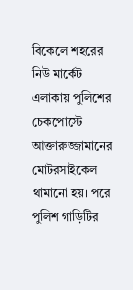বিকেলে শহরের নিউ মার্কেট এলাকায় পুলিশের চেকপোস্টে আক্তারুজ্জামানের মোটরসাইকেল থামানো হয়। পরে পুলিশ গাড়িটির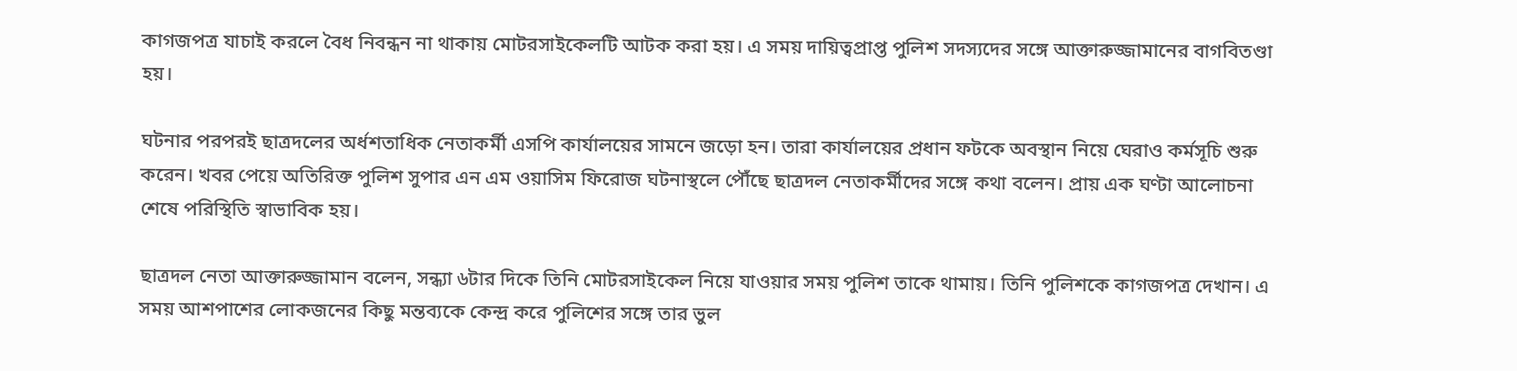কাগজপত্র যাচাই করলে বৈধ নিবন্ধন না থাকায় মোটরসাইকেলটি আটক করা হয়। এ সময় দায়িত্বপ্রাপ্ত পুলিশ সদস্যদের সঙ্গে আক্তারুজ্জামানের বাগবিতণ্ডা হয়।

ঘটনার পরপরই ছাত্রদলের অর্ধশতাধিক নেতাকর্মী এসপি কার্যালয়ের সামনে জড়ো হন। তারা কার্যালয়ের প্রধান ফটকে অবস্থান নিয়ে ঘেরাও কর্মসূচি শুরু করেন। খবর পেয়ে অতিরিক্ত পুলিশ সুপার এন এম ওয়াসিম ফিরোজ ঘটনাস্থলে পৌঁছে ছাত্রদল নেতাকর্মীদের সঙ্গে কথা বলেন। প্রায় এক ঘণ্টা আলোচনা শেষে পরিস্থিতি স্বাভাবিক হয়।

ছাত্রদল নেতা আক্তারুজ্জামান বলেন, সন্ধ্যা ৬টার দিকে তিনি মোটরসাইকেল নিয়ে যাওয়ার সময় পুলিশ তাকে থামায়। তিনি পুলিশকে কাগজপত্র দেখান। এ সময় আশপাশের লোকজনের কিছু মন্তব্যকে কেন্দ্র করে পুলিশের সঙ্গে তার ভুল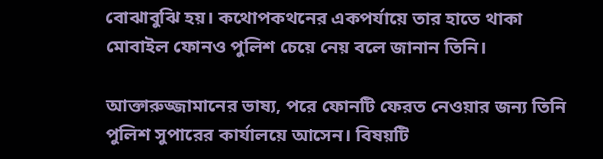বোঝাবুঝি হয়। কথোপকথনের একপর্যায়ে তার হাতে থাকা মোবাইল ফোনও পুলিশ চেয়ে নেয় বলে জানান তিনি।

আক্তারুজ্জামানের ভাষ্য, পরে ফোনটি ফেরত নেওয়ার জন্য তিনি পুলিশ সুপারের কার্যালয়ে আসেন। বিষয়টি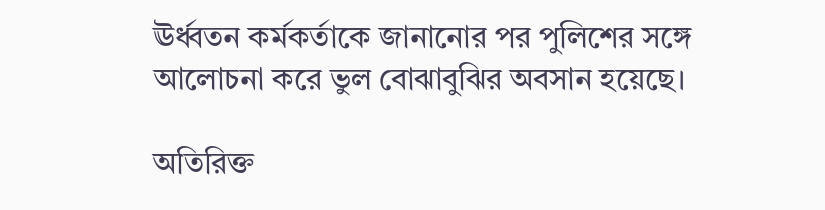ঊর্ধ্বতন কর্মকর্তাকে জানানোর পর পুলিশের সঙ্গে আলোচনা করে ভুল বোঝাবুঝির অবসান হয়েছে।

অতিরিক্ত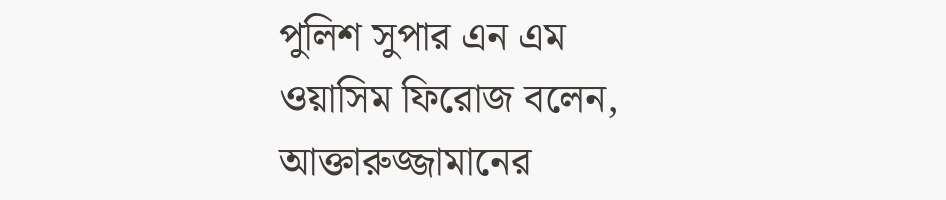পুলিশ সুপার এন এম ওয়াসিম ফিরোজ বলেন, আক্তারুজ্জামানের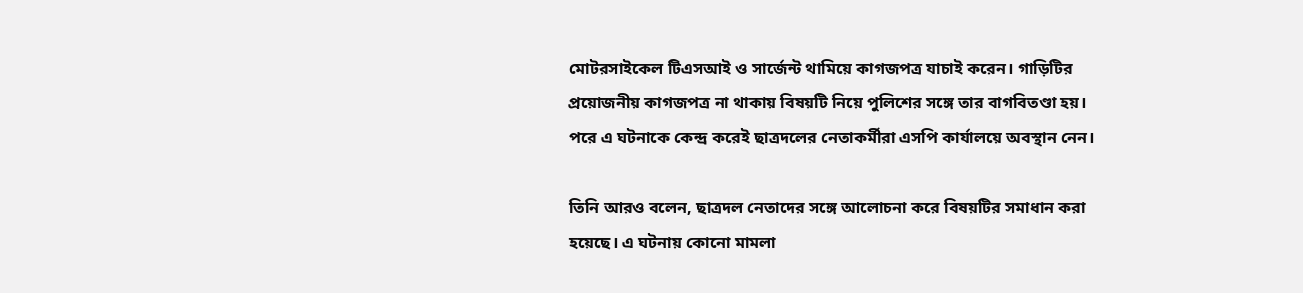মোটরসাইকেল টিএসআই ও সার্জেন্ট থামিয়ে কাগজপত্র যাচাই করেন। গাড়িটির প্রয়োজনীয় কাগজপত্র না থাকায় বিষয়টি নিয়ে পুলিশের সঙ্গে তার বাগবিতণ্ডা হয়। পরে এ ঘটনাকে কেন্দ্র করেই ছাত্রদলের নেতাকর্মীরা এসপি কার্যালয়ে অবস্থান নেন।

তিনি আরও বলেন, ছাত্রদল নেতাদের সঙ্গে আলোচনা করে বিষয়টির সমাধান করা হয়েছে। এ ঘটনায় কোনো মামলা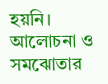হয়নি। আলোচনা ও সমঝোতার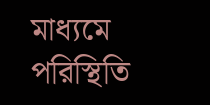মাধ্যমে পরিস্থিতি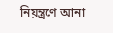নিয়ন্ত্রণে আনা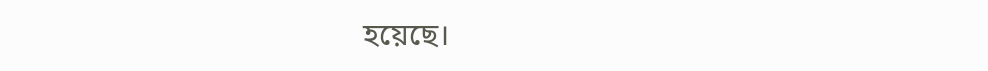হয়েছে।